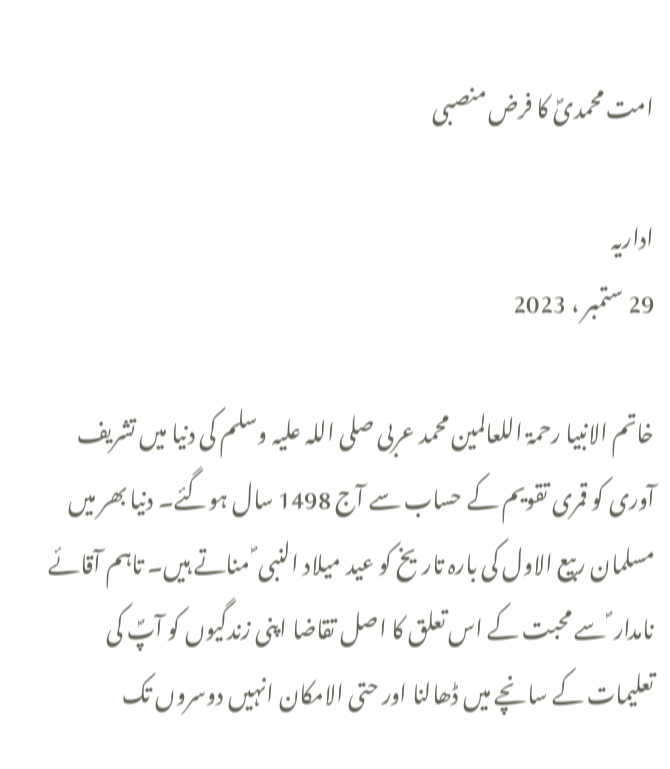امت محمدیؐ کا فرض منصبی

اداریہ
29 ستمبر ، 2023

خاتم الانبیا رحمۃ اللعالمین محمد عربی صلی اللہ علیہ وسلم کی دنیا میں تشریف آوری کو قمری تقویم کے حساب سے آج 1498 سال ہوگئے۔ دنیا بھر میں مسلمان ربیع الاول کی بارہ تاریخ کو عید میلاد النبی ؐ مناتے ہیں۔ تاہم آقائے نامدار ؐ سے محبت کے اس تعلق کا اصل تقاضا اپنی زندگیوں کو آپؐ کی تعلیمات کے سانچے میں ڈھالنا اور حتی الامکان انہیں دوسروں تک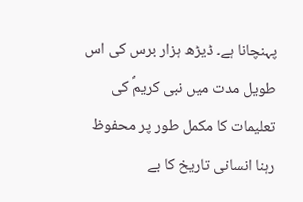پہنچانا ہے۔ ڈیڑھ ہزار برس کی اس طویل مدت میں نبی کریمؐ کی تعلیمات کا مکمل طور پر محفوظ رہنا انسانی تاریخ کا بے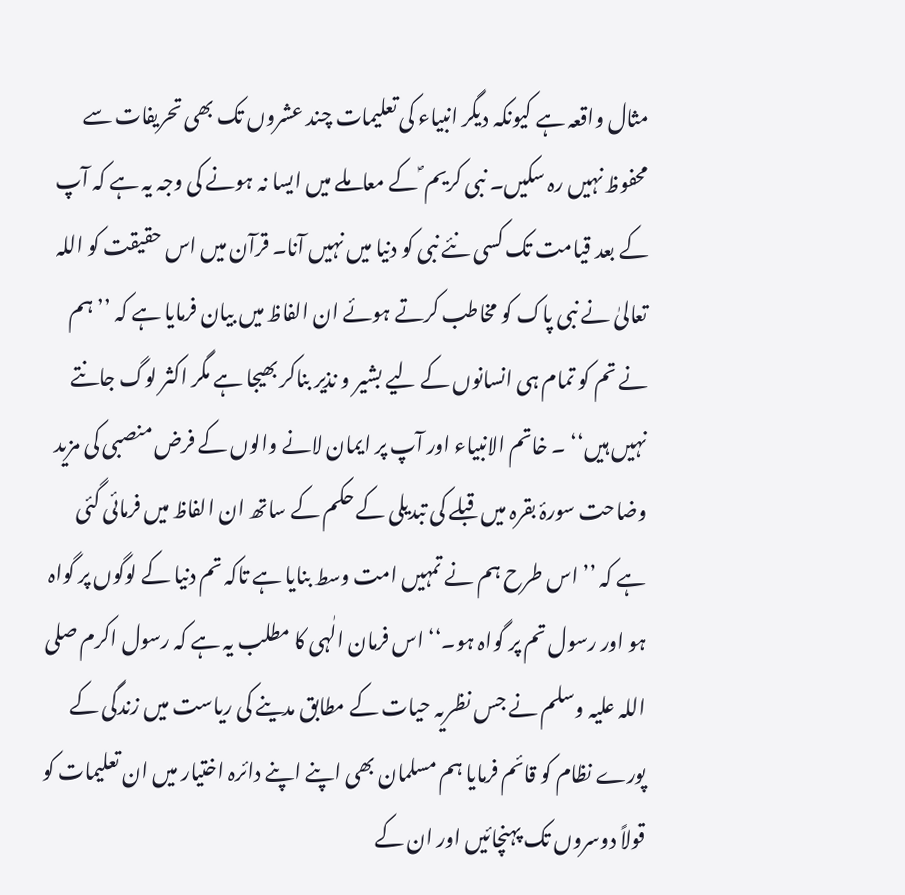مثال واقعہ ہے کیونکہ دیگر انبیاء کی تعلیمات چند عشروں تک بھی تحریفات سے محفوظ نہیں رہ سکیں۔ نبی کریم ؐ کے معاملے میں ایسا نہ ہونے کی وجہ یہ ہے کہ آپ کے بعد قیامت تک کسی نئے نبی کو دنیا میں نہیں آنا۔ قرآن میں اس حقیقت کو اللہ تعالیٰ نے نبی پاک کو مخاطب کرتے ہوئے ان الفاظ میں بیان فرمایا ہے کہ ’’ ہم نے تم کو تمام ہی انسانوں کے لیے بشیر و نذیر بناکر بھیجا ہے مگر اکثر لوگ جانتے نہیں ہیں‘‘ ۔ خاتم الانبیاء اور آپ پر ایمان لانے والوں کے فرض منصبی کی مزید وضاحت سورۂ بقرہ میں قبلے کی تبدیلی کے حکم کے ساتھ ان الفاظ میں فرمائی گئی ہے کہ ’’ اس طرح ہم نے تمہیں امت وسط بنایا ہے تاکہ تم دنیا کے لوگوں پر گواہ ہو اور رسول تم پر گواہ ہو۔‘‘ اس فرمان الٰہی کا مطلب یہ ہے کہ رسول اکرم صلی اللہ علیہ وسلم نے جس نظریہ حیات کے مطابق مدینے کی ریاست میں زندگی کے پورے نظام کو قائم فرمایا ہم مسلمان بھی اپنے اپنے دائرہ اختیار میں ان تعلیمات کو قولاً دوسروں تک پہنچائیں اور ان کے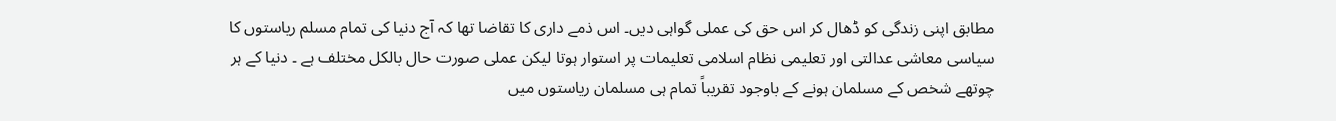مطابق اپنی زندگی کو ڈھال کر اس حق کی عملی گواہی دیں۔ اس ذمے داری کا تقاضا تھا کہ آج دنیا کی تمام مسلم ریاستوں کا سیاسی معاشی عدالتی اور تعلیمی نظام اسلامی تعلیمات پر استوار ہوتا لیکن عملی صورت حال بالکل مختلف ہے ۔ دنیا کے ہر چوتھے شخص کے مسلمان ہونے کے باوجود تقریباً تمام ہی مسلمان ریاستوں میں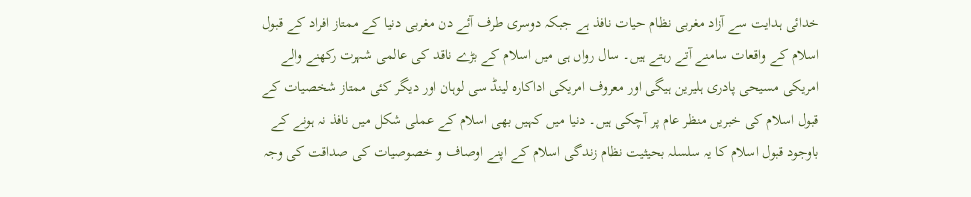خدائی ہدایت سے آزاد مغربی نظام حیات نافذ ہے جبکہ دوسری طرف آئے دن مغربی دنیا کے ممتاز افراد کے قبول اسلام کے واقعات سامنے آتے رہتے ہیں۔ سال رواں ہی میں اسلام کے بڑے ناقد کی عالمی شہرت رکھنے والے امریکی مسیحی پادری ہلیرین ہیگی اور معروف امریکی اداکارہ لینڈ سی لوہان اور دیگر کئی ممتاز شخصیات کے قبول اسلام کی خبریں منظر عام پر آچکی ہیں۔ دنیا میں کہیں بھی اسلام کے عملی شکل میں نافذ نہ ہونے کے باوجود قبول اسلام کا یہ سلسلہ بحیثیت نظام زندگی اسلام کے اپنے اوصاف و خصوصیات کی صداقت کی وجہ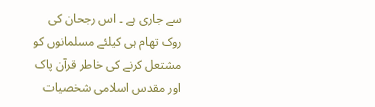سے جاری ہے ۔ اس رجحان کی روک تھام ہی کیلئے مسلمانوں کو مشتعل کرنے کی خاطر قرآن پاک اور مقدس اسلامی شخصیات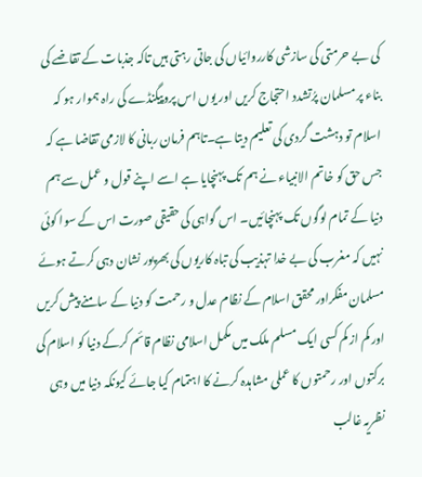کی بے حرمتی کی سازشی کارروائیاں کی جاتی رہتی ہیں تاکہ جذبات کے تقاضے کی بناء پر مسلمان پرُتشدد احتجاج کریں اور یوں اس پروپیگنڈے کی راہ ہموار ہو کہ اسلام تو دہشت گردی کی تعلیم دیتا ہے۔تاہم فرمان ربانی کا لازمی تقاضا ہے کہ جس حق کو خاتم الانبیاء نے ہم تک پہنچایا ہے اسے اپنے قول و عمل سے ہم دنیا کے تمام لوگوں تک پہنچائیں۔ اس گواہی کی حقیقی صورت اس کے سوا کوئی نہیں کہ مغرب کی بے خدا تہذیب کی تباہ کاریوں کی بھرپور نشان دہی کرتے ہوئے مسلمان مفکراور محقق اسلام کے نظام عدل و رحمت کو دنیا کے سامنے پیش کریں اور کم از کم کسی ایک مسلم ملک میں مکمل اسلامی نظام قائم کرکے دنیا کو اسلام کی برکتوں اور رحمتوں کا عملی مشاہدہ کرنے کا اہتمام کیا جائے کیونکہ دنیا میں وہی نظریہ غالب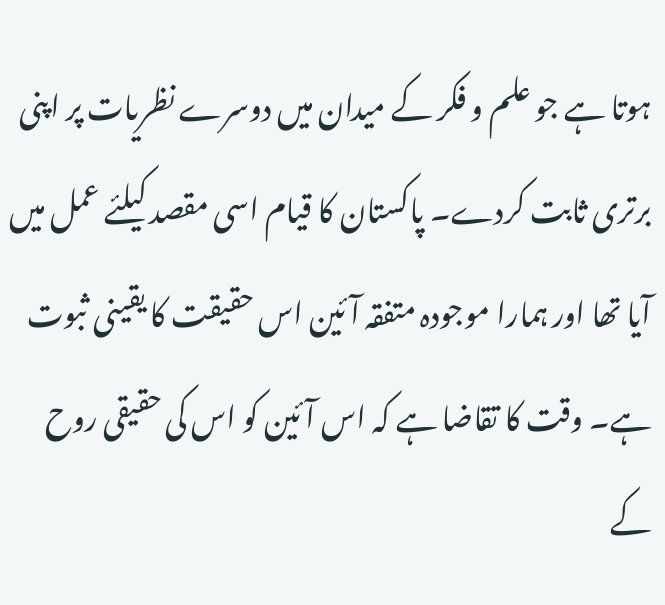ہوتا ہے جو علم و فکر کے میدان میں دوسرے نظریات پر اپنی برتری ثابت کردے۔ پاکستان کا قیام اسی مقصد کیلئے عمل میں آیا تھا اور ہمارا موجودہ متفقہ آئین اس حقیقت کا یقینی ثبوت ہے۔ وقت کا تقاضا ہے کہ اس آئین کو اس کی حقیقی روح کے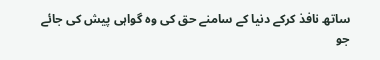ساتھ نافذ کرکے دنیا کے سامنے حق کی وہ گواہی پیش کی جائے جو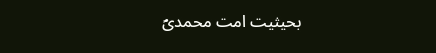بحیثیت امت محمدیؐ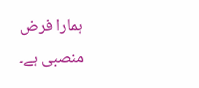ہمارا فرض منصبی ہے۔